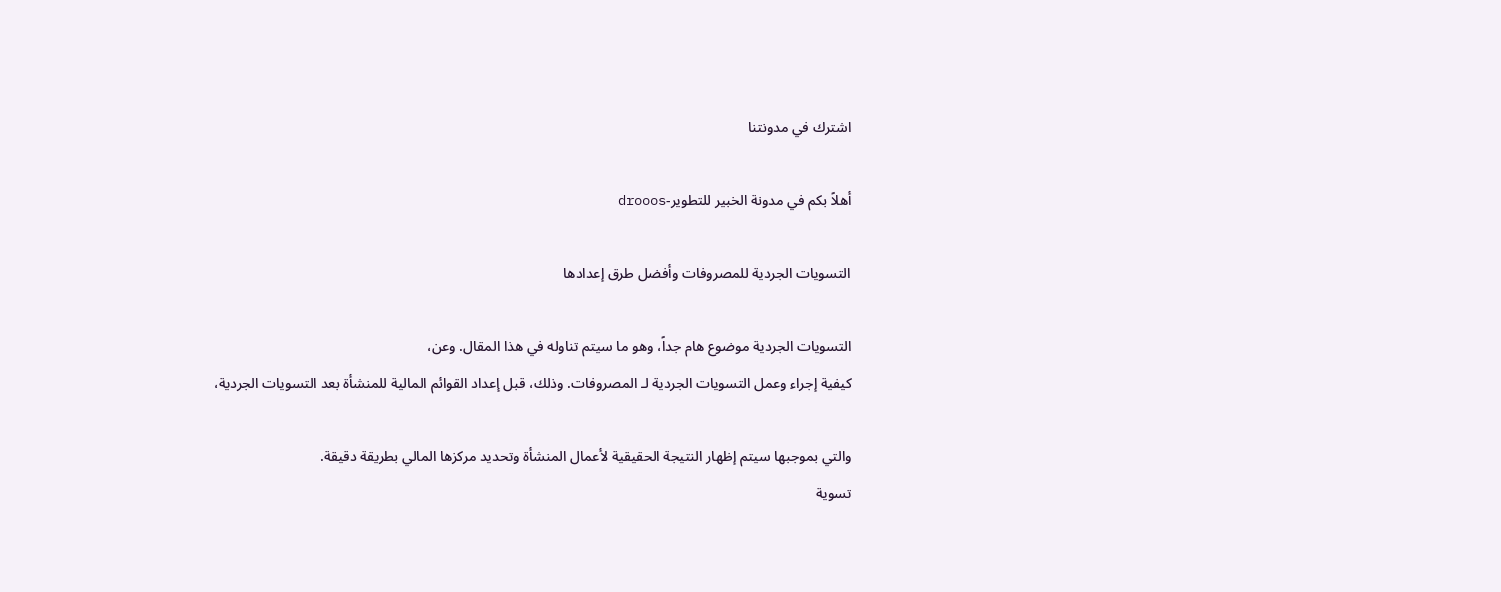اشترك في مدونتنا

أهلاً بكم في مدونة الخبير للتطوير-drooos

التسويات الجردية للمصروفات وأفضل طرق إعدادها

التسويات الجردية موضوع هام جداً، وهو ما سيتم تناوله في هذا المقال. وعن،
كيفية إجراء وعمل التسويات الجردية لـ المصروفات. وذلك، قبل إعداد القوائم المالية للمنشأة بعد التسويات الجردية،

والتي بموجبها سيتم إظهار النتيجة الحقيقية لأعمال المنشأة وتحديد مركزها المالي بطريقة دقيقة.
تسوية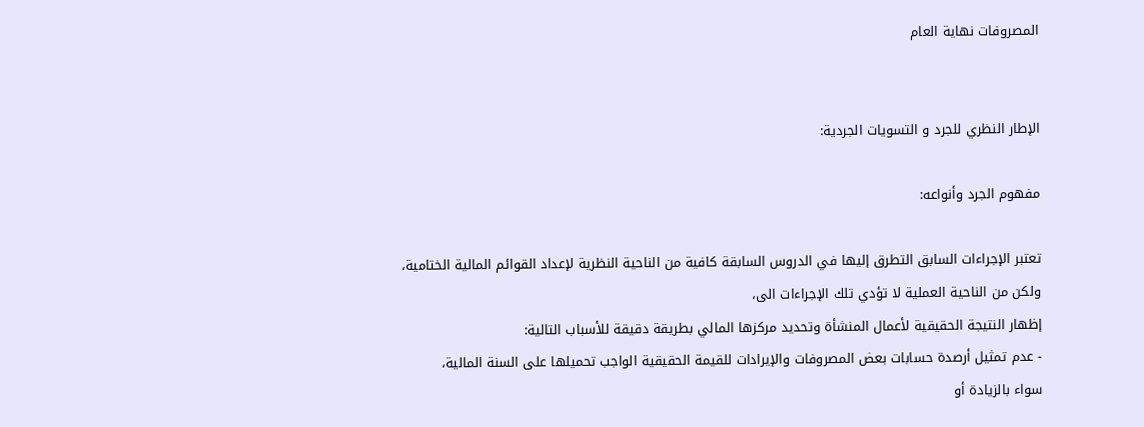المصروفات نهاية العام


الإطار النظري للجرد و التسويات الجردية:

مفهوم الجرد وأنواعه:

تعتبر الإجراءات السابق التطرق إليها في الدروس السابقة كافية من الناحية النظرية لإعداد القوائم المالية الختامية،
ولكن من الناحية العملية لا تؤدي تلك الإجراءات الى،
إظهار النتيجة الحقيقية لأعمال المنشأة وتحديد مركزها المالي بطريقة دقيقة للأسباب التالية:
- عدم تمثيل أرصدة حسابات بعض المصروفات والإيرادات للقيمة الحقيقية الواجب تحميلها على السنة المالية،
سواء بالزيادة أو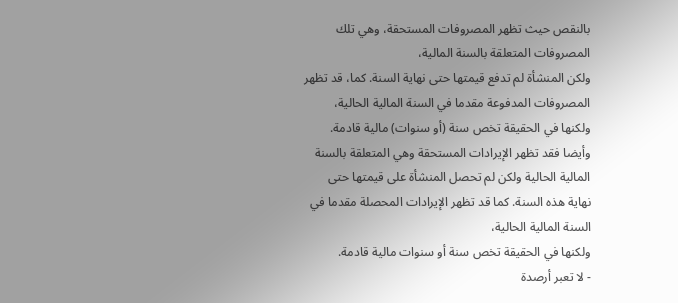بالنقص حيث تظهر المصروفات المستحقة، وهي تلك المصروفات المتعلقة بالسنة المالية،
ولكن المنشأة لم تدفع قيمتها حتى نهاية السنة. كما، قد تظهر المصروفات المدفوعة مقدما في السنة المالية الحالية،
ولكنها في الحقيقة تخص سنة (أو سنوات) مالية قادمة.
وأيضا فقد تظهر الإيرادات المستحقة وهي المتعلقة بالسنة المالية الحالية ولكن لم تحصل المنشأة على قيمتها حتى
نهاية هذه السنة. كما قد تظهر الإيرادات المحصلة مقدما في السنة المالية الحالية،
ولكنها في الحقيقة تخص سنة أو سنوات مالية قادمة.
- لا تعبر أرصدة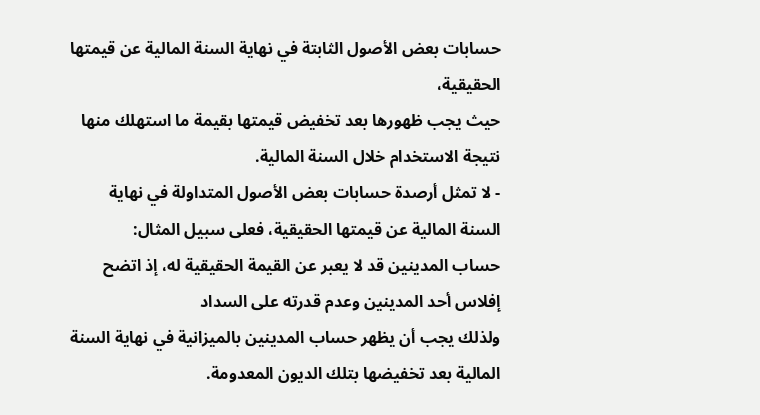حسابات بعض الأصول الثابتة في نهاية السنة المالية عن قيمتها الحقيقية،
حيث يجب ظهورها بعد تخفيض قيمتها بقيمة ما استهلك منها نتيجة الاستخدام خلال السنة المالية.
- لا تمثل أرصدة حسابات بعض الأصول المتداولة في نهاية السنة المالية عن قيمتها الحقيقية، فعلى سبيل المثال:
حساب المدينين قد لا يعبر عن القيمة الحقيقية له، إذ اتضح إفلاس أحد المدينين وعدم قدرته على السداد
ولذلك يجب أن يظهر حساب المدينين بالميزانية في نهاية السنة المالية بعد تخفيضها بتلك الديون المعدومة.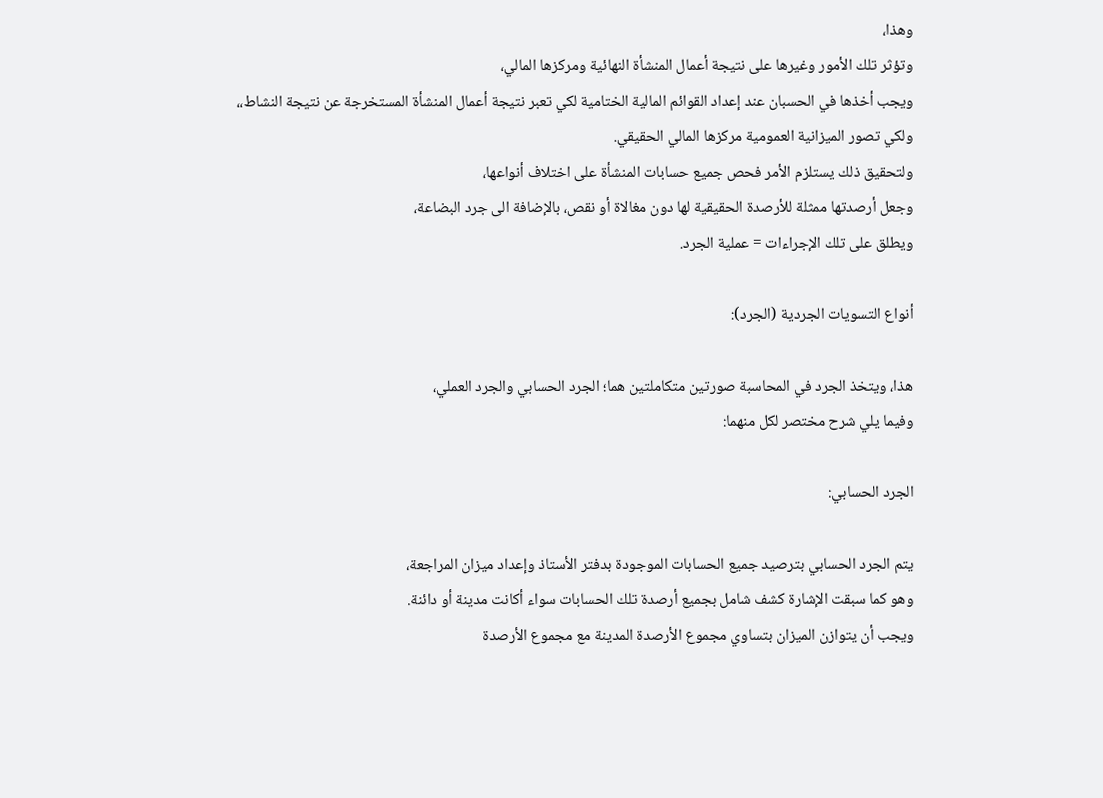وهذا،
وتؤثر تلك الأمور وغيرها على نتيجة أعمال المنشأة النهائية ومركزها المالي،
ويجب أخذها في الحسبان عند إعداد القوائم المالية الختامية لكي تعبر نتيجة أعمال المنشأة المستخرجة عن نتيجة النشاط،،
ولكي تصور الميزانية العمومية مركزها المالي الحقيقي.
ولتحقيق ذلك يستلزم الأمر فحص جميع حسابات المنشأة على اختلاف أنواعها،
وجعل أرصدتها ممثلة للأرصدة الحقيقية لها دون مغالاة أو نقص، بالإضافة الى جرد البضاعة،
ويطلق على تلك الإجراءات = عملية الجرد.

أنواع التسويات الجردية (الجرد):

هذا، ويتخذ الجرد في المحاسبة صورتين متكاملتين هما؛ الجرد الحسابي والجرد العملي،
وفيما يلي شرح مختصر لكل منهما:

الجرد الحسابي:

يتم الجرد الحسابي بترصيد جميع الحسابات الموجودة بدفتر الأستاذ وإعداد ميزان المراجعة،
وهو كما سبقت الإشارة كشف شامل بجميع أرصدة تلك الحسابات سواء أكانت مدينة أو دائنة.
ويجب أن يتوازن الميزان بتساوي مجموع الأرصدة المدينة مع مجموع الأرصدة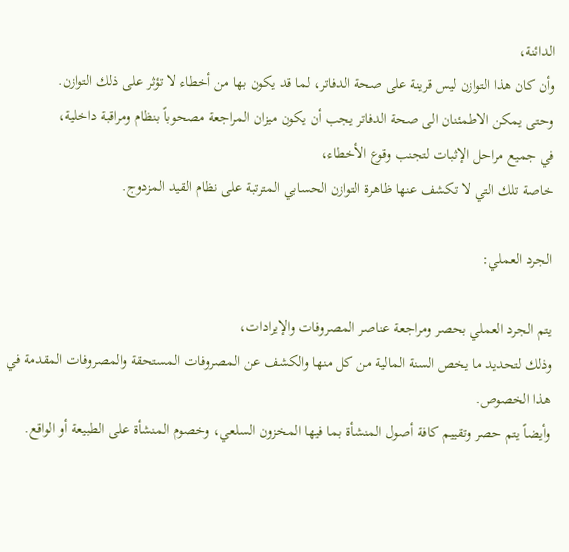الدائنة،
وأن كان هذا التوازن ليس قرينة على صحة الدفاتر، لما قد يكون بها من أخطاء لا تؤثر على ذلك التوازن.
وحتى يمكن الاطمئنان الى صحة الدفاتر يجب أن يكون ميزان المراجعة مصحوباً بنظام ومراقبة داخلية،
في جميع مراحل الإثبات لتجنب وقوع الأخطاء،
خاصة تلك التي لا تكشف عنها ظاهرة التوازن الحسابي المترتبة على نظام القيد المزدوج.

الجرد العملي:

يتم الجرد العملي بحصر ومراجعة عناصر المصروفات والإيرادات،
وذلك لتحديد ما يخص السنة المالية من كل منها والكشف عن المصروفات المستحقة والمصروفات المقدمة في هذا الخصوص.
وأيضاً يتم حصر وتقييم كافة أصول المنشأة بما فيها المخزون السلعي، وخصوم المنشأة على الطبيعة أو الواقع.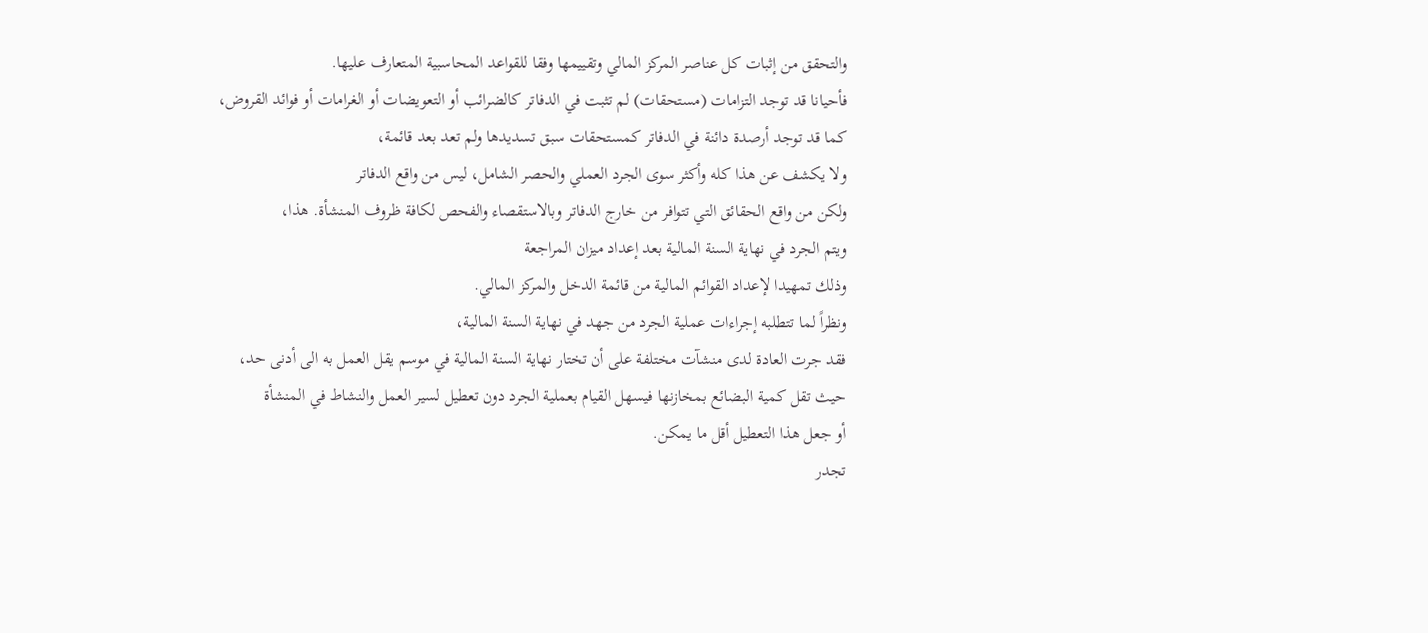والتحقق من إثبات كل عناصر المركز المالي وتقييمها وفقا للقواعد المحاسبية المتعارف عليها.
فأحيانا قد توجد التزامات (مستحقات) لم تثبت في الدفاتر كالضرائب أو التعويضات أو الغرامات أو فوائد القروض،
كما قد توجد أرصدة دائنة في الدفاتر كمستحقات سبق تسديدها ولم تعد بعد قائمة،
ولا يكشف عن هذا كله وأكثر سوى الجرد العملي والحصر الشامل، ليس من واقع الدفاتر
ولكن من واقع الحقائق التي تتوافر من خارج الدفاتر وبالاستقصاء والفحص لكافة ظروف المنشأة. هذا،
ويتم الجرد في نهاية السنة المالية بعد إعداد ميزان المراجعة
وذلك تمهيدا لإعداد القوائم المالية من قائمة الدخل والمركز المالي.
ونظراً لما تتطلبه إجراءات عملية الجرد من جهد في نهاية السنة المالية،
فقد جرت العادة لدى منشآت مختلفة على أن تختار نهاية السنة المالية في موسم يقل العمل به الى أدنى حد،
حيث تقل كمية البضائع بمخازنها فيسهل القيام بعملية الجرد دون تعطيل لسير العمل والنشاط في المنشأة
أو جعل هذا التعطيل أقل ما يمكن.
تجدر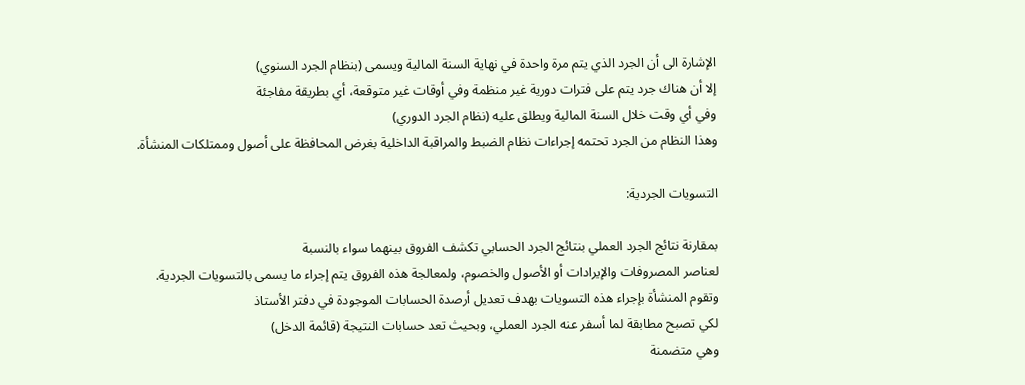الإشارة الى أن الجرد الذي يتم مرة واحدة في نهاية السنة المالية ويسمى (بنظام الجرد السنوي)
إلا أن هناك جرد يتم على فترات دورية غير منظمة وفي أوقات غير متوقعة، أي بطريقة مفاجئة
وفي أي وقت خلال السنة المالية ويطلق عليه (نظام الجرد الدوري)
وهذا النظام من الجرد تحتمه إجراءات نظام الضبط والمراقبة الداخلية بغرض المحافظة على أصول وممتلكات المنشأة.

التسويات الجردية:

بمقارنة نتائج الجرد العملي بنتائج الجرد الحسابي تكشف الفروق بينهما سواء بالنسبة
لعناصر المصروفات والإيرادات أو الأصول والخصوم، ولمعالجة هذه الفروق يتم إجراء ما يسمى بالتسويات الجردية.
وتقوم المنشأة بإجراء هذه التسويات بهدف تعديل أرصدة الحسابات الموجودة في دفتر الأستاذ
لكي تصبح مطابقة لما أسفر عنه الجرد العملي، وبحيث تعد حسابات النتيجة (قائمة الدخل)
وهي متضمنة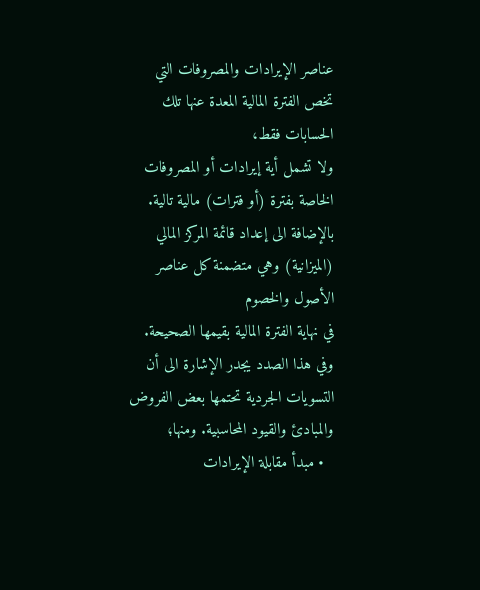عناصر الإيرادات والمصروفات التي تخص الفترة المالية المعدة عنها تلك الحسابات فقط،
ولا تشمل أية إيرادات أو المصروفات الخاصة بفترة (أو فترات) مالية تالية.
بالإضافة الى إعداد قائمة المركز المالي (الميزانية) وهي متضمنة كل عناصر الأصول والخصوم
في نهاية الفترة المالية بقيمها الصحيحة.
وفي هذا الصدد يجدر الإشارة الى أن التسويات الجردية تحتمها بعض الفروض والمبادئ والقيود المحاسبية. ومنها؛
  • مبدأ مقابلة الإيرادات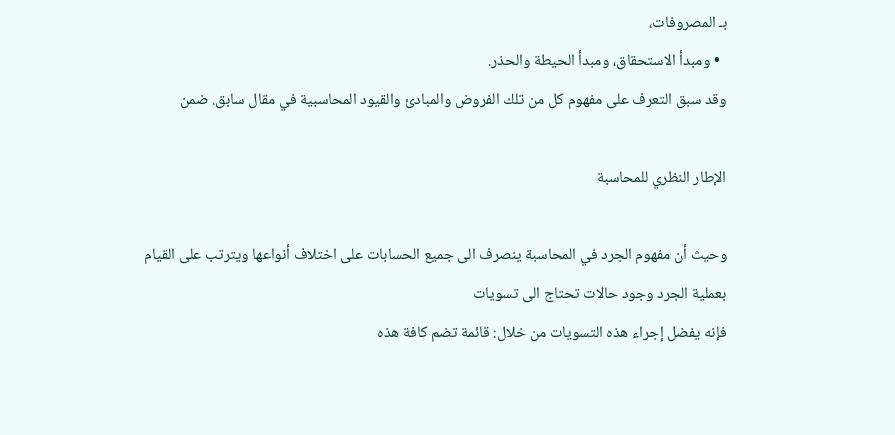بـ المصروفات،
  • ومبدأ الاستحقاق، ومبدأ الحيطة والحذر.
وقد سبق التعرف على مفهوم كل من تلك الفروض والمبادئ والقيود المحاسبية في مقال سابق. ضمن

الإطار النظري للمحاسبة

وحيث أن مفهوم الجرد في المحاسبة ينصرف الى جميع الحسابات على اختلاف أنواعها ويترتب على القيام
بعملية الجرد وجود حالات تحتاج الى تسويات
فإنه يفضل إجراء هذه التسويات من خلال: قائمة تضم كافة هذه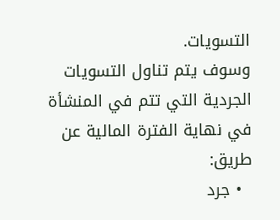التسويات.
وسوف يتم تناول التسويات الجردية التي تتم في المنشأة في نهاية الفترة المالية عن طريق:
  • جرد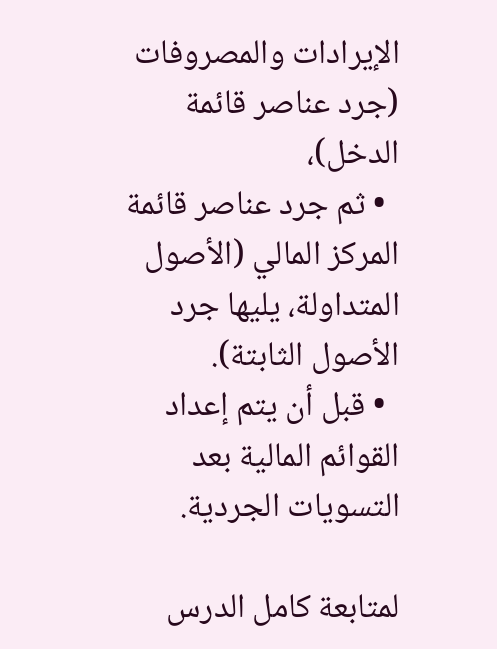الإيرادات والمصروفات (جرد عناصر قائمة الدخل)،
  • ثم جرد عناصر قائمة المركز المالي (الأصول المتداولة، يليها جرد الأصول الثابتة).
  • قبل أن يتم إعداد القوائم المالية بعد التسويات الجردية.

لمتابعة كامل الدرس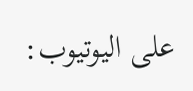على اليوتيوب: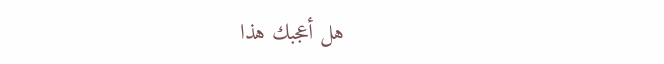هل أعجبك هذا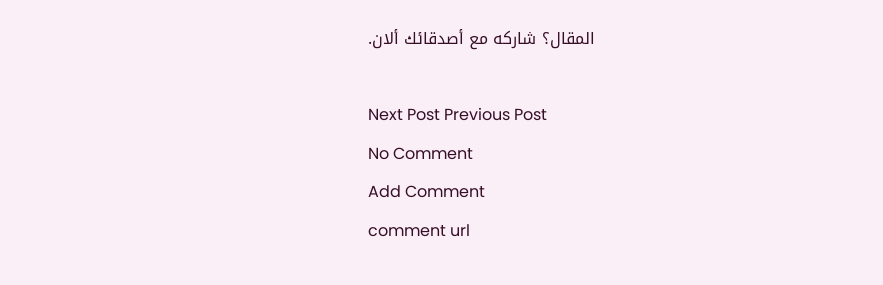المقال؟ شاركه مع أصدقائك ألان.

Next Post Previous Post
No Comment
Add Comment
comment url